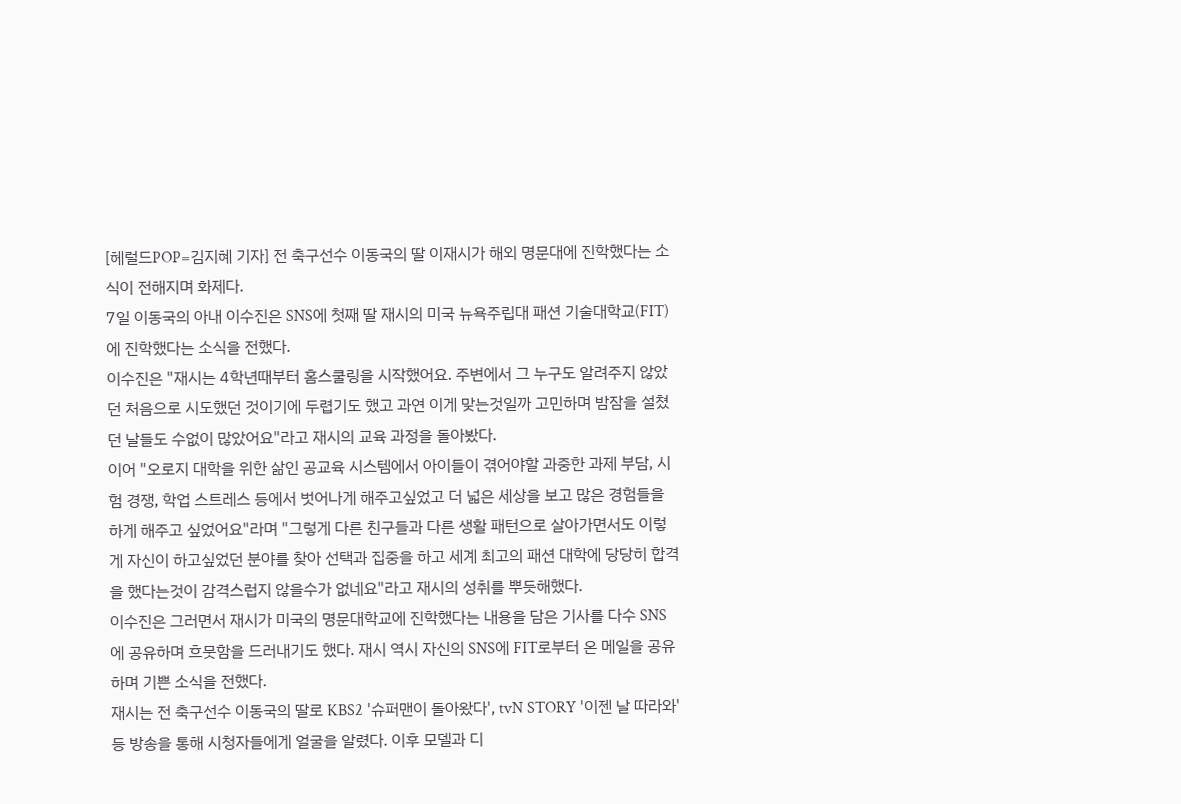[헤럴드POP=김지혜 기자] 전 축구선수 이동국의 딸 이재시가 해외 명문대에 진학했다는 소식이 전해지며 화제다.
7일 이동국의 아내 이수진은 SNS에 첫째 딸 재시의 미국 뉴욕주립대 패션 기술대학교(FIT)에 진학했다는 소식을 전했다.
이수진은 "재시는 4학년때부터 홈스쿨링을 시작했어요. 주변에서 그 누구도 알려주지 않았던 처음으로 시도했던 것이기에 두렵기도 했고 과연 이게 맞는것일까 고민하며 밤잠을 설쳤던 날들도 수없이 많았어요"라고 재시의 교육 과정을 돌아봤다.
이어 "오로지 대학을 위한 삶인 공교육 시스템에서 아이들이 겪어야할 과중한 과제 부담, 시험 경쟁, 학업 스트레스 등에서 벗어나게 해주고싶었고 더 넓은 세상을 보고 많은 경험들을 하게 해주고 싶었어요"라며 "그렇게 다른 친구들과 다른 생활 패턴으로 살아가면서도 이렇게 자신이 하고싶었던 분야를 찾아 선택과 집중을 하고 세계 최고의 패션 대학에 당당히 합격을 했다는것이 감격스럽지 않을수가 없네요"라고 재시의 성취를 뿌듯해했다.
이수진은 그러면서 재시가 미국의 명문대학교에 진학했다는 내용을 담은 기사를 다수 SNS에 공유하며 흐뭇함을 드러내기도 했다. 재시 역시 자신의 SNS에 FIT로부터 온 메일을 공유하며 기쁜 소식을 전했다.
재시는 전 축구선수 이동국의 딸로 KBS2 '슈퍼맨이 돌아왔다', tvN STORY '이젠 날 따라와' 등 방송을 통해 시청자들에게 얼굴을 알렸다. 이후 모델과 디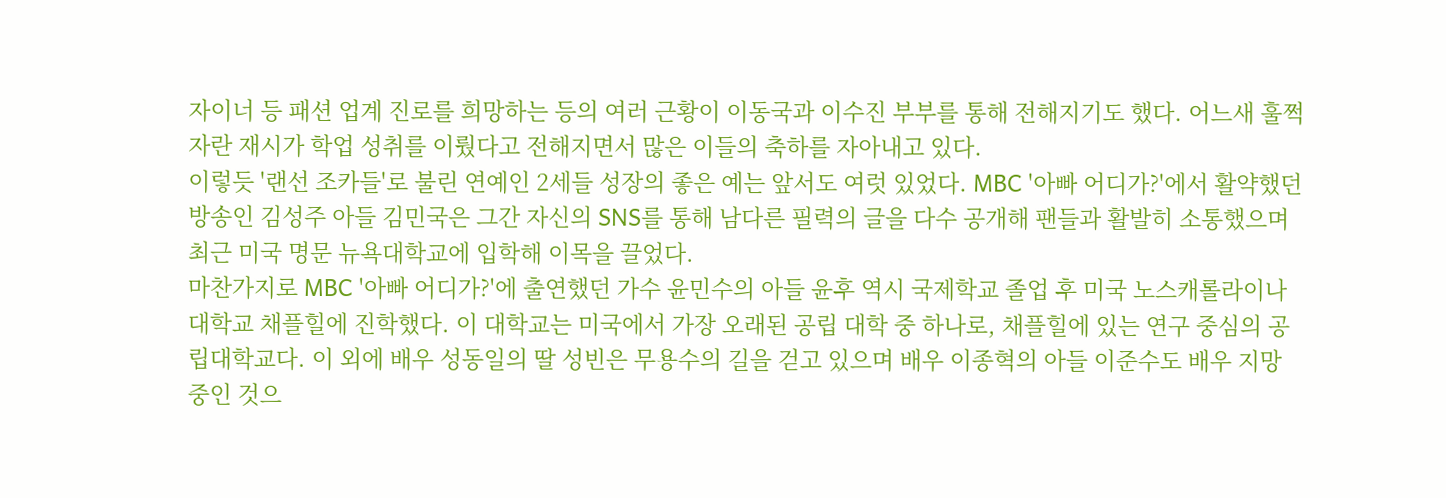자이너 등 패션 업계 진로를 희망하는 등의 여러 근황이 이동국과 이수진 부부를 통해 전해지기도 했다. 어느새 훌쩍 자란 재시가 학업 성취를 이뤘다고 전해지면서 많은 이들의 축하를 자아내고 있다.
이렇듯 '랜선 조카들'로 불린 연예인 2세들 성장의 좋은 예는 앞서도 여럿 있었다. MBC '아빠 어디가?'에서 활약했던 방송인 김성주 아들 김민국은 그간 자신의 SNS를 통해 남다른 필력의 글을 다수 공개해 팬들과 활발히 소통했으며 최근 미국 명문 뉴욕대학교에 입학해 이목을 끌었다.
마찬가지로 MBC '아빠 어디가?'에 출연했던 가수 윤민수의 아들 윤후 역시 국제학교 졸업 후 미국 노스캐롤라이나 대학교 채플힐에 진학했다. 이 대학교는 미국에서 가장 오래된 공립 대학 중 하나로, 채플힐에 있는 연구 중심의 공립대학교다. 이 외에 배우 성동일의 딸 성빈은 무용수의 길을 걷고 있으며 배우 이종혁의 아들 이준수도 배우 지망 중인 것으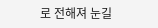로 전해져 눈길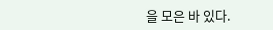을 모은 바 있다.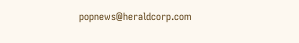popnews@heraldcorp.com